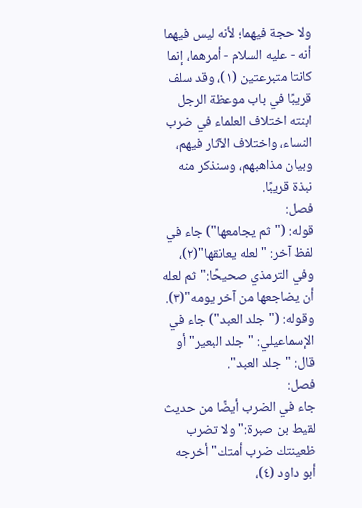ولا حجة فيهما؛ لأنه ليس فيهما أنه - عليه السلام - أمرهما، إنما كانتا متبرعتين (١)، وقد سلف قريبًا في باب موعظة الرجل ابنته اختلاف العلماء في ضرب النساء، واختلاف الآثار فيهم، وبيان مذاهبهم، وسنذكر منه نبذة قريبًا.
فصل:
قوله: ("ثم يجامعها") جاء في لفظ آخر: "لعله يعانقها"(٢)، وفي الترمذي صحيحًا:"ثم لعله أن يضاجعها من آخر يومه"(٣).
وقوله: ("جلد العبد") جاء في الإسماعيلي: "جلد البعير" أو قال: "جلد العبد".
فصل:
جاء في الضرب أيضًا من حديث لقيط بن صبرة:"ولا تضرب ظعينتك ضرب أمتك" أخرجه أبو داود (٤)،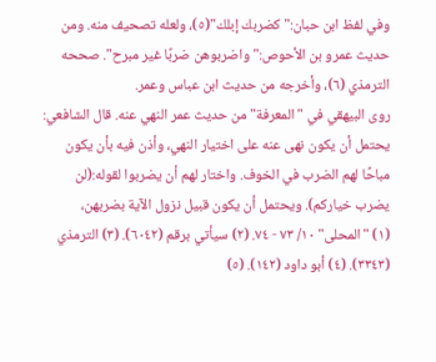وفي لفظ ابن حبان:"كضربك إبلك"(٥)، ولعله تصحيف منه. ومن حديث عمرو بن الأحوص:"واضربوهن ضربًا غير مبرح". صححه الترمذي (٦)، وأخرجه من حديث ابن عباس وعمر.
روى البيهقي في "المعرفة" من حديث عمر النهي عنه. قال الشافعي: يحتمل أن يكون نهى عنه على اختيار النهي، وأذن فيه بأن يكون مباحًا لهم الضرب في الخوف. واختار لهم أن يضربوا لقوله:(لن يضرب خياركم). ويحتمل أن يكون قبيل نزول الآية بضربهن،
(١) "المحلى" ١٠/ ٧٣ - ٧٤. (٢) سيأتي برقم (٦٠٤٢). (٣) الترمذي (٣٣٤٣). (٤) أبو داود (١٤٢). (٥)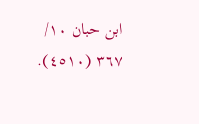ابن حبان ١٠/ ٣٦٧ (٤٥١٠).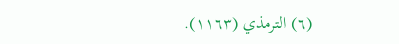(٦) الترمذي (١١٦٣).